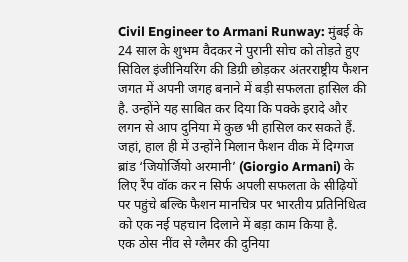Civil Engineer to Armani Runway: मुंबई के 24 साल के शुभम वैदकर ने पुरानी सोच को तोड़ते हुए सिविल इंजीनियरिंग की डिग्री छोड़कर अंतरराष्ट्रीय फैशन जगत में अपनी जगह बनाने में बड़ी सफलता हासिल की है. उन्होंने यह साबित कर दिया कि पक्के इरादे और लगन से आप दुनिया में कुछ भी हासिल कर सकते हैं. जहां, हाल ही में उन्होंने मिलान फैशन वीक में दिग्गज ब्रांड ‘जियोर्जियो अरमानी’ (Giorgio Armani) के लिए रैंप वॉक कर न सिर्फ अपली सफलता के सीढ़ियों पर पहुंचे बल्कि फैशन मानचित्र पर भारतीय प्रतिनिधित्व को एक नई पहचान दिलाने में बड़ा काम किया है.
एक ठोस नींव से ग्लैमर की दुनिया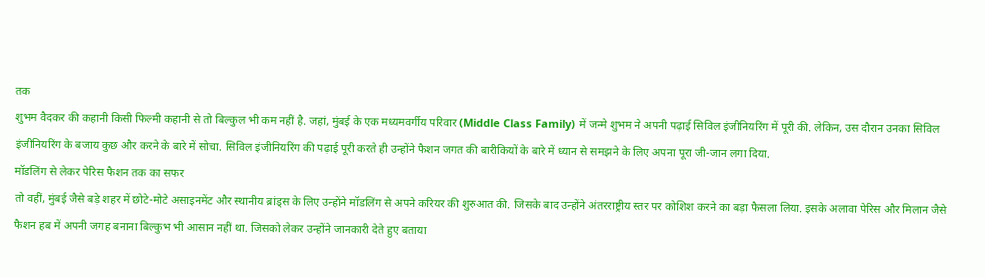तक
शुभम वैदकर की कहानी किसी फिल्मी कहानी से तो बिल्कुल भी कम नहीं है. जहां, मुंबई के एक मध्यमवर्गीय परिवार (Middle Class Family) में जन्मे शुभम ने अपनी पढ़ाई सिविल इंजीनियरिंग में पूरी की. लेकिन, उस दौरान उनका सिविल इंजीनियरिंग के बजाय कुछ और करने के बारे में सोचा. सिविल इंजीनियरिंग की पढ़ाई पूरी करते ही उन्होंने फैशन जगत की बारीकियों के बारे में ध्यान से समझने के लिए अपना पूरा जी-जान लगा दिया.
मॉडलिंग से लेकर पेरिस फैशन तक का सफर
तो वहीं, मुंबई जैसे बड़े शहर में छोटे-मोटे असाइनमेंट और स्थानीय ब्रांड्स के लिए उन्होंने मॉडलिंग से अपने करियर की शुरुआत की. जिसके बाद उन्होंने अंतरराष्ट्रीय स्तर पर कोशिश करने का बड़ा फैसला लिया. इसके अलावा पेरिस और मिलान जैसे फैशन हब में अपनी जगह बनाना बिल्कुभ भी आसान नहीं था. जिसको लेकर उन्होंने जानकारी देते हुए बताया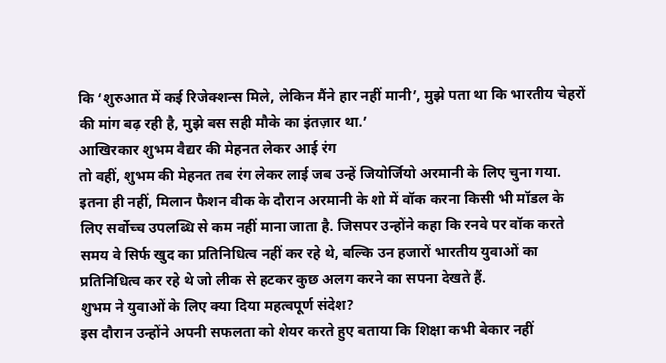कि ‘शुरुआत में कई रिजेक्शन्स मिले, लेकिन मैंने हार नहीं मानी’, मुझे पता था कि भारतीय चेहरों की मांग बढ़ रही है, मुझे बस सही मौके का इंतज़ार था.’
आखिरकार शुभम वैद्यर की मेहनत लेकर आई रंग
तो वहीं, शुभम की मेहनत तब रंग लेकर लाई जब उन्हें जियोर्जियो अरमानी के लिए चुना गया. इतना ही नहीं, मिलान फैशन वीक के दौरान अरमानी के शो में वॉक करना किसी भी मॉडल के लिए सर्वोच्च उपलब्धि से कम नहीं माना जाता है. जिसपर उन्होंने कहा कि रनवे पर वॉक करते समय वे सिर्फ खुद का प्रतिनिधित्व नहीं कर रहे थे, बल्कि उन हजारों भारतीय युवाओं का प्रतिनिधित्व कर रहे थे जो लीक से हटकर कुछ अलग करने का सपना देखते हैं.
शुभम ने युवाओं के लिए क्या दिया महत्वपूर्ण संदेश?
इस दौरान उन्होंने अपनी सफलता को शेयर करते हुए बताया कि शिक्षा कभी बेकार नहीं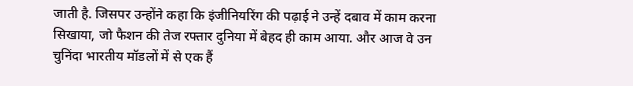जाती है. जिसपर उन्होंने कहा कि इंजीनियरिंग की पढ़ाई ने उन्हें दबाव में काम करना सिखाया, जो फैशन की तेज रफ्तार दुनिया में बेहद ही काम आया. और आज वे उन चुनिंदा भारतीय मॉडलों में से एक हैं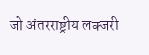जो अंतरराष्ट्रीय लक्जरी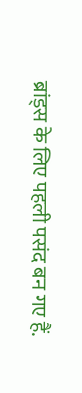ब्रांड्स के लिए पहली पसंद बन गए हैं.